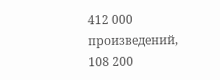412 000 произведений, 108 200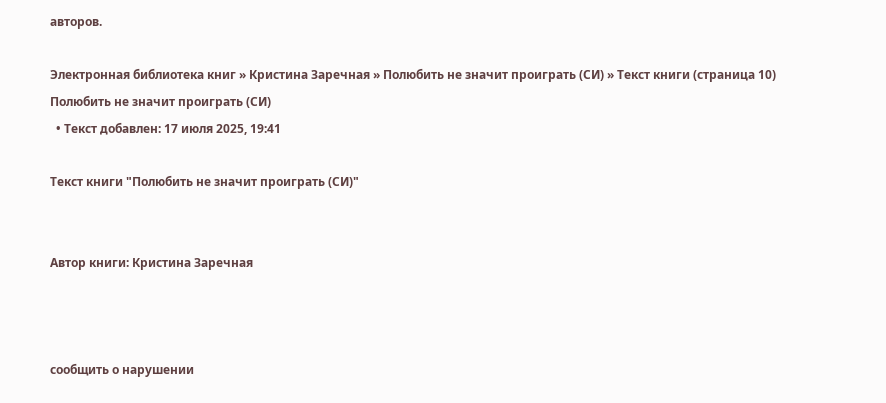авторов.

Электронная библиотека книг » Кристина Заречная » Полюбить не значит проиграть (СИ) » Текст книги (страница 10)
Полюбить не значит проиграть (СИ)
  • Текст добавлен: 17 июля 2025, 19:41

Текст книги "Полюбить не значит проиграть (СИ)"


Автор книги: Кристина Заречная



сообщить о нарушении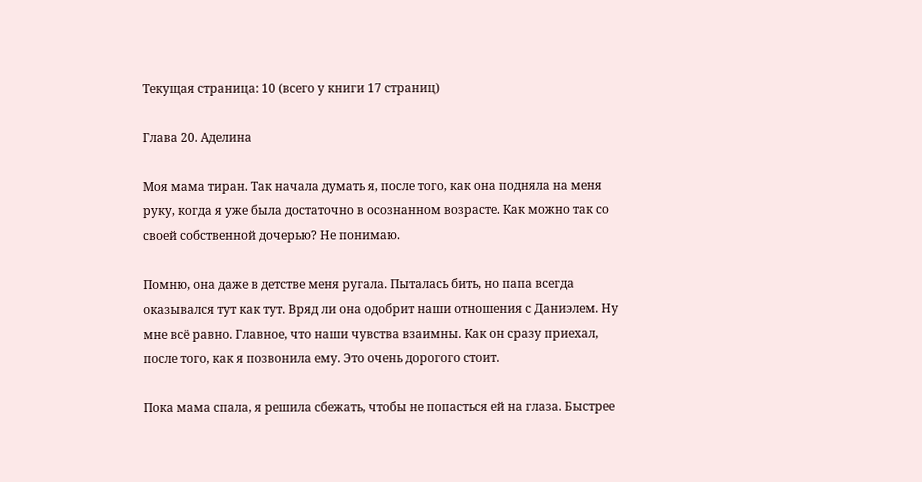Текущая страница: 10 (всего у книги 17 страниц)

Глава 20. Аделина

Моя мама тиран. Так начала думать я, после того, как она подняла на меня руку, когда я уже была достаточно в осознанном возрасте. Как можно так со своей собственной дочерью? Не понимаю.

Помню, она даже в детстве меня ругала. Пыталась бить, но папа всегда оказывался тут как тут. Вряд ли она одобрит наши отношения с Даниэлем. Ну мне всё равно. Главное, что наши чувства взаимны. Как он сразу приехал, после того, как я позвонила ему. Это очень дорогого стоит.

Пока мама спала, я решила сбежать, чтобы не попасться ей на глаза. Быстрее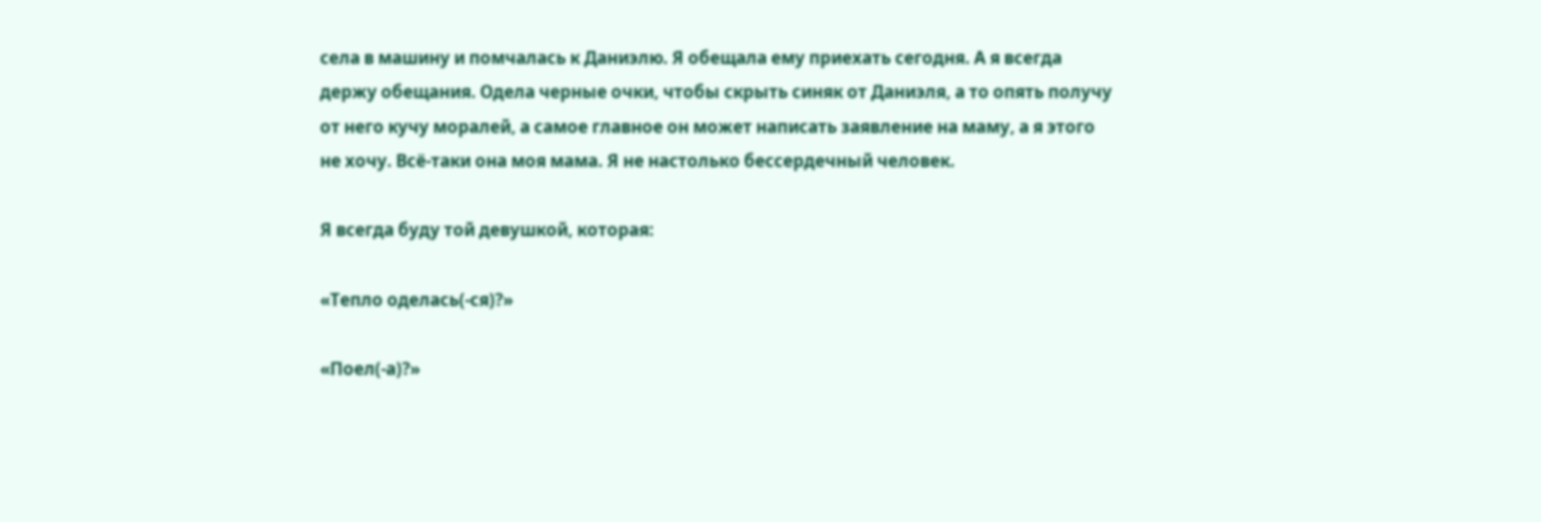села в машину и помчалась к Даниэлю. Я обещала ему приехать сегодня. А я всегда держу обещания. Одела черные очки, чтобы скрыть синяк от Даниэля, а то опять получу от него кучу моралей, а самое главное он может написать заявление на маму, а я этого не хочу. Всё-таки она моя мама. Я не настолько бессердечный человек.

Я всегда буду той девушкой, которая:

«Тепло оделась(-ся)?»

«Поел(-а)?»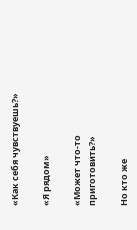«Как себя чувствуешь?»

«Я рядом»

«Может что-то приготовить?»

Но кто же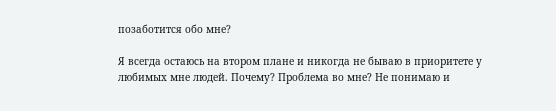позаботится обо мне?

Я всегда остаюсь на втором плане и никогда не бываю в приоритете у любимых мне людей. Почему? Проблема во мне? Не понимаю и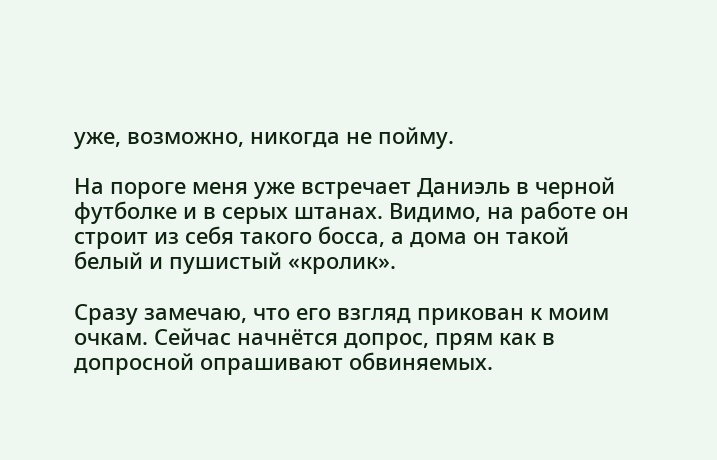уже, возможно, никогда не пойму.

На пороге меня уже встречает Даниэль в черной футболке и в серых штанах. Видимо, на работе он строит из себя такого босса, а дома он такой белый и пушистый «кролик».

Сразу замечаю, что его взгляд прикован к моим очкам. Сейчас начнётся допрос, прям как в допросной опрашивают обвиняемых.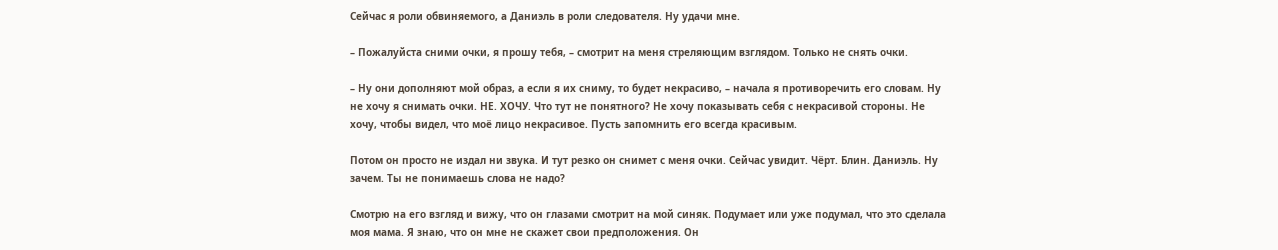Сейчас я роли обвиняемого, а Даниэль в роли следователя. Ну удачи мне.

– Пожалуйста сними очки, я прошу тебя, – смотрит на меня стреляющим взглядом. Только не снять очки.

– Ну они дополняют мой образ, а если я их сниму, то будет некрасиво, – начала я противоречить его словам. Ну не хочу я снимать очки. НЕ. ХОЧУ. Что тут не понятного? Не хочу показывать себя с некрасивой стороны. Не хочу, чтобы видел, что моё лицо некрасивое. Пусть запомнить его всегда красивым.

Потом он просто не издал ни звука. И тут резко он снимет с меня очки. Сейчас увидит. Чёрт. Блин. Даниэль. Ну зачем. Ты не понимаешь слова не надо?

Смотрю на его взгляд и вижу, что он глазами смотрит на мой синяк. Подумает или уже подумал, что это сделала моя мама. Я знаю, что он мне не скажет свои предположения. Он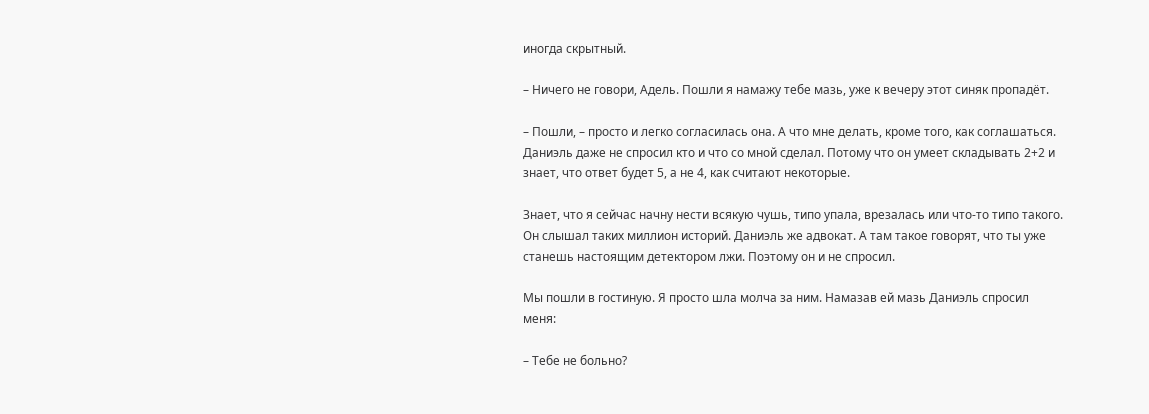иногда скрытный.

– Ничего не говори, Адель. Пошли я намажу тебе мазь, уже к вечеру этот синяк пропадёт.

– Пошли, – просто и легко согласилась она. А что мне делать, кроме того, как соглашаться. Даниэль даже не спросил кто и что со мной сделал. Потому что он умеет складывать 2+2 и знает, что ответ будет 5, а не 4, как считают некоторые.

Знает, что я сейчас начну нести всякую чушь, типо упала, врезалась или что-то типо такого. Он слышал таких миллион историй. Даниэль же адвокат. А там такое говорят, что ты уже станешь настоящим детектором лжи. Поэтому он и не спросил.

Мы пошли в гостиную. Я просто шла молча за ним. Намазав ей мазь Даниэль спросил меня:

– Тебе не больно?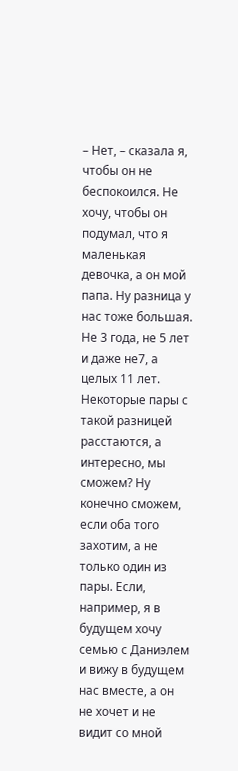– Нет, – сказала я, чтобы он не беспокоился. Не хочу, чтобы он подумал, что я маленькая девочка, а он мой папа. Ну разница у нас тоже большая. Не 3 года, не 5 лет и даже не7, а целых 11 лет. Некоторые пары с такой разницей расстаются, а интересно, мы сможем? Ну конечно сможем, если оба того захотим, а не только один из пары. Если, например, я в будущем хочу семью с Даниэлем и вижу в будущем нас вместе, а он не хочет и не видит со мной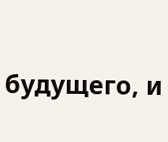будущего, и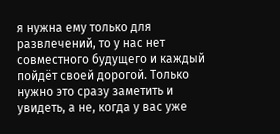я нужна ему только для развлечений, то у нас нет совместного будущего и каждый пойдёт своей дорогой. Только нужно это сразу заметить и увидеть, а не, когда у вас уже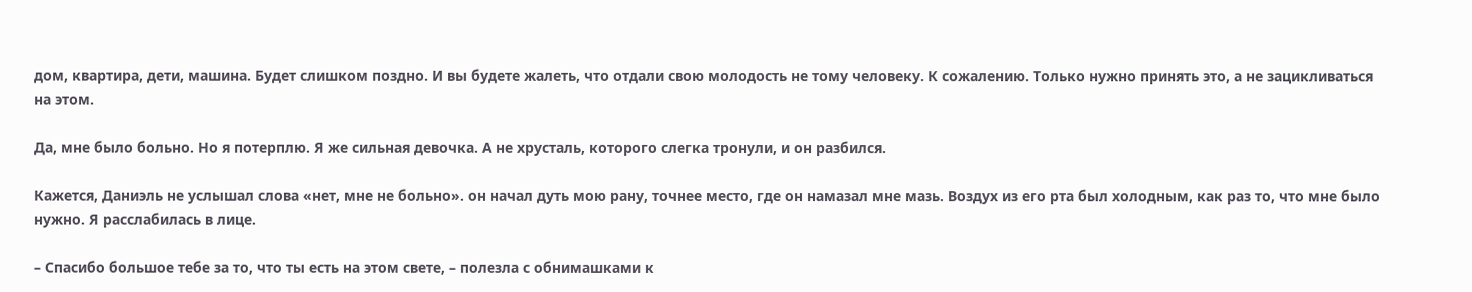дом, квартира, дети, машина. Будет слишком поздно. И вы будете жалеть, что отдали свою молодость не тому человеку. К сожалению. Только нужно принять это, а не зацикливаться на этом.

Да, мне было больно. Но я потерплю. Я же сильная девочка. А не хрусталь, которого слегка тронули, и он разбился.

Кажется, Даниэль не услышал слова «нет, мне не больно». он начал дуть мою рану, точнее место, где он намазал мне мазь. Воздух из его рта был холодным, как раз то, что мне было нужно. Я расслабилась в лице.

– Спасибо большое тебе за то, что ты есть на этом свете, – полезла с обнимашками к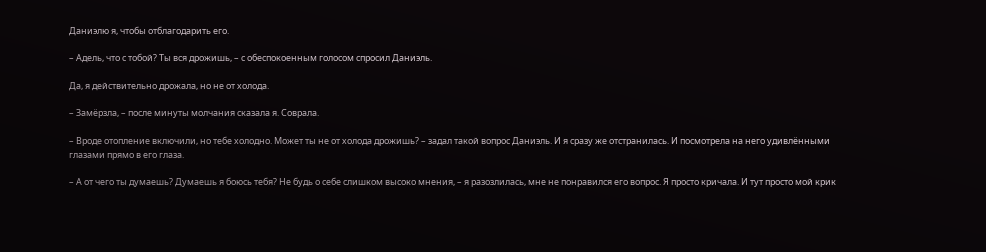Даниэлю я, чтобы отблагодарить его.

– Адель, что с тобой? Ты вся дрожишь, – с обеспокоенным голосом спросил Даниэль.

Да, я действительно дрожала, но не от холода.

– Замёрзла, – после минуты молчания сказала я. Соврала.

– Вроде отопление включили, но тебе холодно. Может ты не от холода дрожишь? – задал такой вопрос Даниэль. И я сразу же отстранилась. И посмотрела на него удивлёнными глазами прямо в его глаза.

– А от чего ты думаешь? Думаешь я боюсь тебя? Не будь о себе слишком высоко мнения, – я разозлилась, мне не понравился его вопрос. Я просто кричала. И тут просто мой крик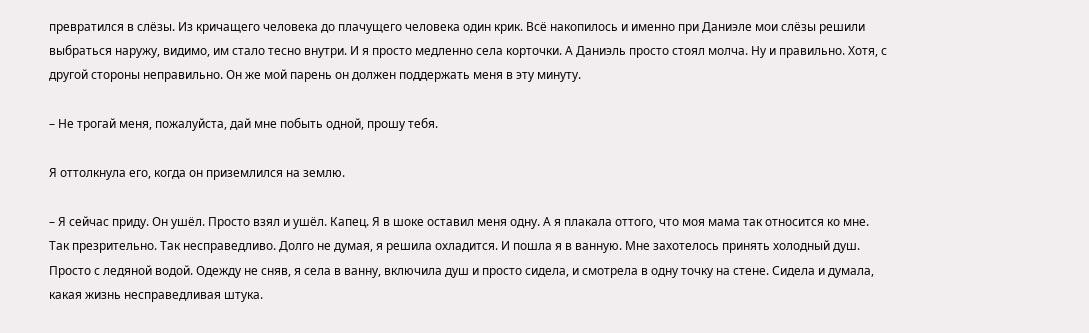превратился в слёзы. Из кричащего человека до плачущего человека один крик. Всё накопилось и именно при Даниэле мои слёзы решили выбраться наружу, видимо, им стало тесно внутри. И я просто медленно села корточки. А Даниэль просто стоял молча. Ну и правильно. Хотя, с другой стороны неправильно. Он же мой парень он должен поддержать меня в эту минуту.

– Не трогай меня, пожалуйста, дай мне побыть одной, прошу тебя.

Я оттолкнула его, когда он приземлился на землю.

– Я сейчас приду. Он ушёл. Просто взял и ушёл. Капец. Я в шоке оставил меня одну. А я плакала оттого, что моя мама так относится ко мне. Так презрительно. Так несправедливо. Долго не думая, я решила охладится. И пошла я в ванную. Мне захотелось принять холодный душ. Просто с ледяной водой. Одежду не сняв, я села в ванну, включила душ и просто сидела, и смотрела в одну точку на стене. Сидела и думала, какая жизнь несправедливая штука.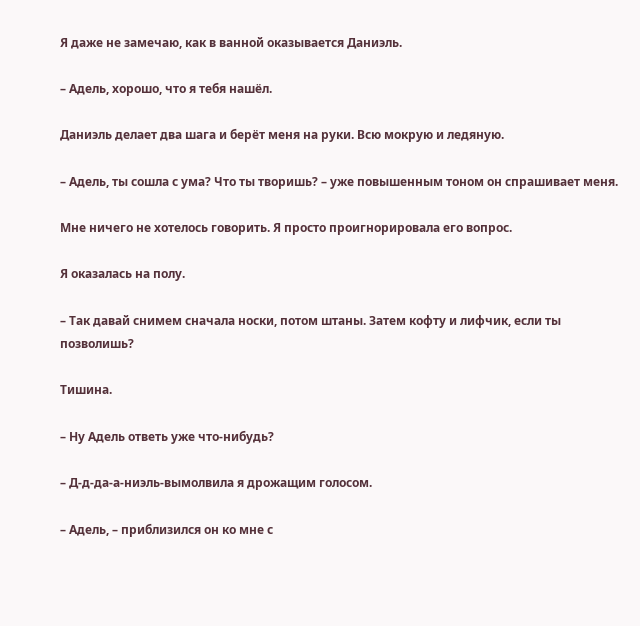Я даже не замечаю, как в ванной оказывается Даниэль.

– Адель, хорошо, что я тебя нашёл.

Даниэль делает два шага и берёт меня на руки. Всю мокрую и ледяную.

– Адель, ты сошла с ума? Что ты творишь? – уже повышенным тоном он спрашивает меня.

Мне ничего не хотелось говорить. Я просто проигнорировала его вопрос.

Я оказалась на полу.

– Так давай снимем сначала носки, потом штаны. Затем кофту и лифчик, если ты позволишь?

Тишина.

– Ну Адель ответь уже что-нибудь?

– Д-д-да-а-ниэль-вымолвила я дрожащим голосом.

– Адель, – приблизился он ко мне с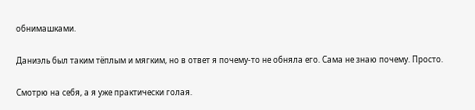обнимашками.

Даниэль был таким тёплым и мягким, но в ответ я почему-то не обняла его. Сама не знаю почему. Просто.

Смотрю на себя, а я уже практически голая.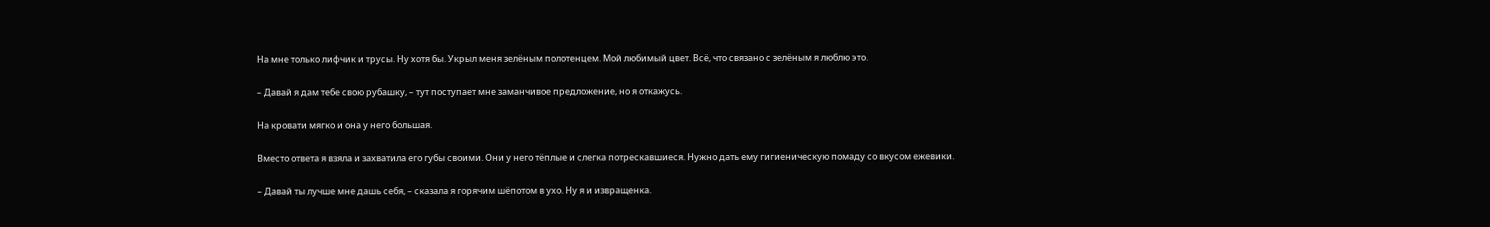На мне только лифчик и трусы. Ну хотя бы. Укрыл меня зелёным полотенцем. Мой любимый цвет. Всё, что связано с зелёным я люблю это.

– Давай я дам тебе свою рубашку, – тут поступает мне заманчивое предложение, но я откажусь.

На кровати мягко и она у него большая.

Вместо ответа я взяла и захватила его губы своими. Они у него тёплые и слегка потрескавшиеся. Нужно дать ему гигиеническую помаду со вкусом ежевики.

– Давай ты лучше мне дашь себя, – сказала я горячим шёпотом в ухо. Ну я и извращенка.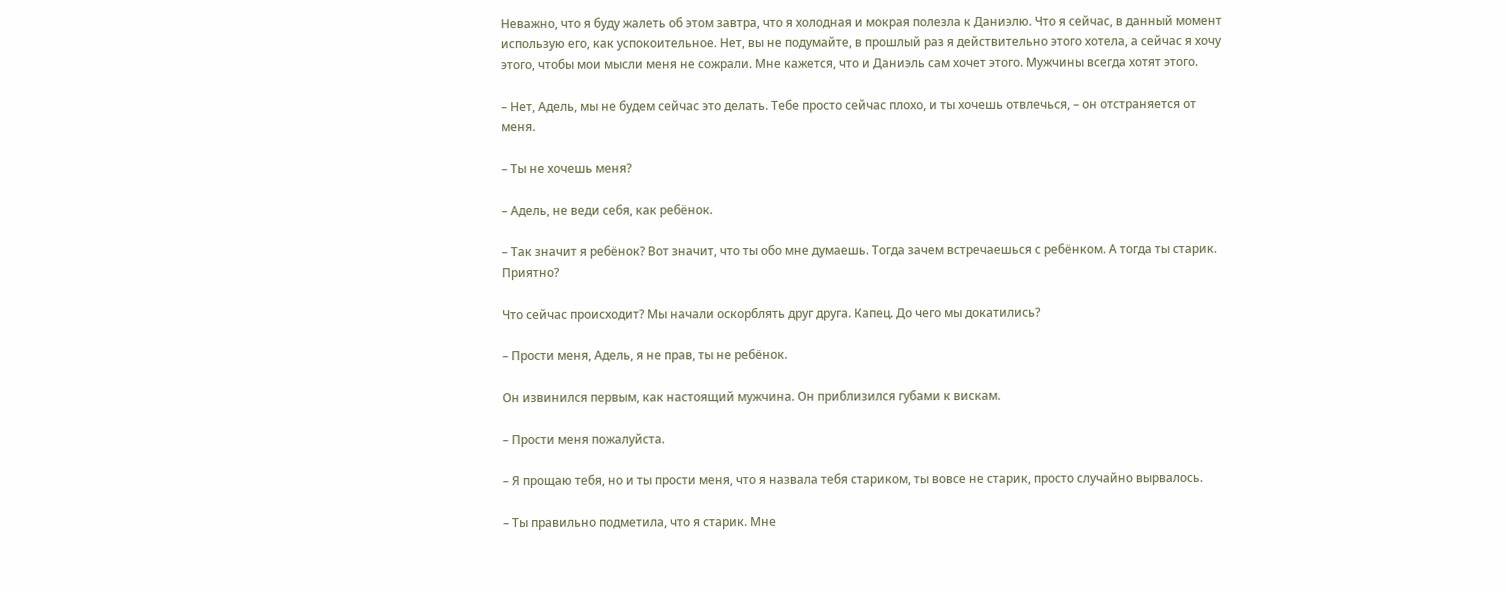Неважно, что я буду жалеть об этом завтра, что я холодная и мокрая полезла к Даниэлю. Что я сейчас, в данный момент использую его, как успокоительное. Нет, вы не подумайте, в прошлый раз я действительно этого хотела, а сейчас я хочу этого, чтобы мои мысли меня не сожрали. Мне кажется, что и Даниэль сам хочет этого. Мужчины всегда хотят этого.

– Нет, Адель, мы не будем сейчас это делать. Тебе просто сейчас плохо, и ты хочешь отвлечься, – он отстраняется от меня.

– Ты не хочешь меня?

– Адель, не веди себя, как ребёнок.

– Так значит я ребёнок? Вот значит, что ты обо мне думаешь. Тогда зачем встречаешься с ребёнком. А тогда ты старик. Приятно?

Что сейчас происходит? Мы начали оскорблять друг друга. Капец. До чего мы докатились?

– Прости меня, Адель, я не прав, ты не ребёнок.

Он извинился первым, как настоящий мужчина. Он приблизился губами к вискам.

– Прости меня пожалуйста.

– Я прощаю тебя, но и ты прости меня, что я назвала тебя стариком, ты вовсе не старик, просто случайно вырвалось.

– Ты правильно подметила, что я старик. Мне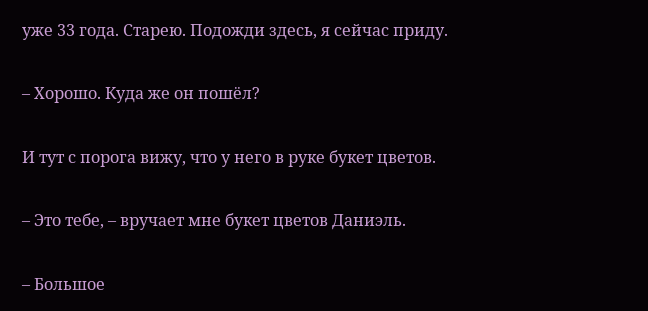уже 33 года. Старею. Подожди здесь, я сейчас приду.

– Хорошо. Куда же он пошёл?

И тут с порога вижу, что у него в руке букет цветов.

– Это тебе, – вручает мне букет цветов Даниэль.

– Большое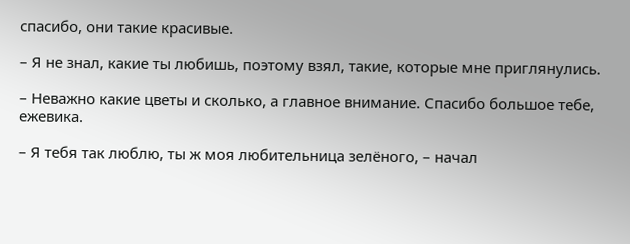спасибо, они такие красивые.

– Я не знал, какие ты любишь, поэтому взял, такие, которые мне приглянулись.

– Неважно какие цветы и сколько, а главное внимание. Спасибо большое тебе, ежевика.

– Я тебя так люблю, ты ж моя любительница зелёного, – начал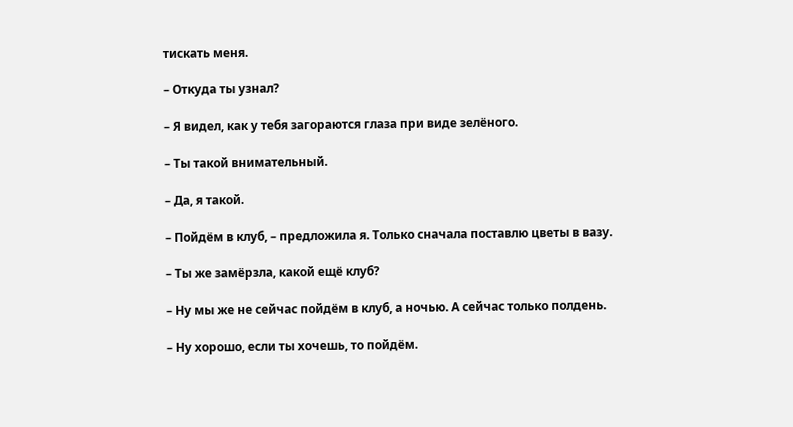тискать меня.

– Откуда ты узнал?

– Я видел, как у тебя загораются глаза при виде зелёного.

– Ты такой внимательный.

– Да, я такой.

– Пойдём в клуб, – предложила я. Только сначала поставлю цветы в вазу.

– Ты же замёрзла, какой ещё клуб?

– Ну мы же не сейчас пойдём в клуб, а ночью. А сейчас только полдень.

– Ну хорошо, если ты хочешь, то пойдём.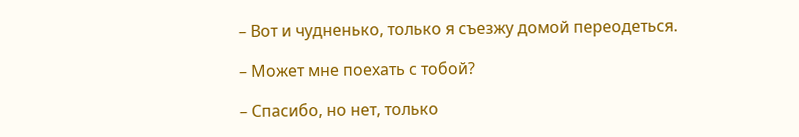– Вот и чудненько, только я съезжу домой переодеться.

– Может мне поехать с тобой?

– Спасибо, но нет, только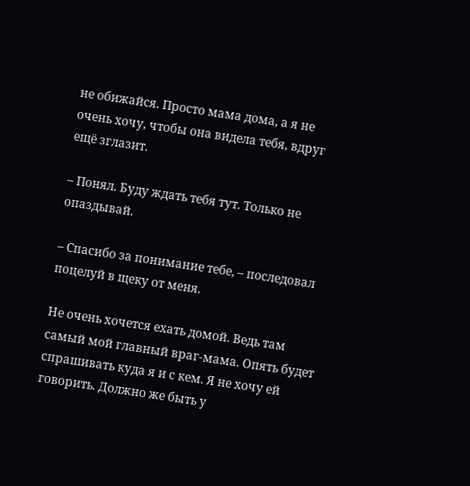не обижайся. Просто мама дома, а я не очень хочу, чтобы она видела тебя, вдруг ещё зглазит.

– Понял. Буду ждать тебя тут. Только не опаздывай.

– Спасибо за понимание тебе, – последовал поцелуй в щеку от меня.

Не очень хочется ехать домой. Ведь там самый мой главный враг-мама. Опять будет спрашивать куда я и с кем. Я не хочу ей говорить. Должно же быть у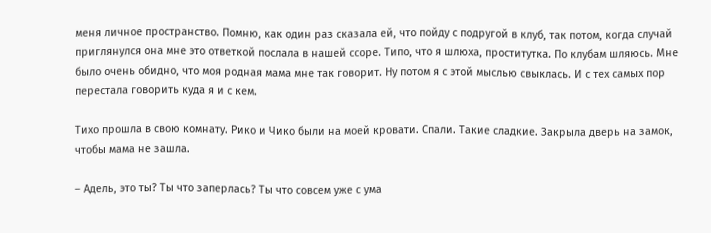меня личное пространство. Помню, как один раз сказала ей, что пойду с подругой в клуб, так потом, когда случай приглянулся она мне это ответкой послала в нашей ссоре. Типо, что я шлюха, проститутка. По клубам шляюсь. Мне было очень обидно, что моя родная мама мне так говорит. Ну потом я с этой мыслью свыклась. И с тех самых пор перестала говорить куда я и с кем.

Тихо прошла в свою комнату. Рико и Чико были на моей кровати. Спали. Такие сладкие. Закрыла дверь на замок, чтобы мама не зашла.

– Адель, это ты? Ты что заперлась? Ты что совсем уже с ума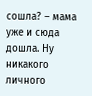сошла? – мама уже и сюда дошла. Ну никакого личного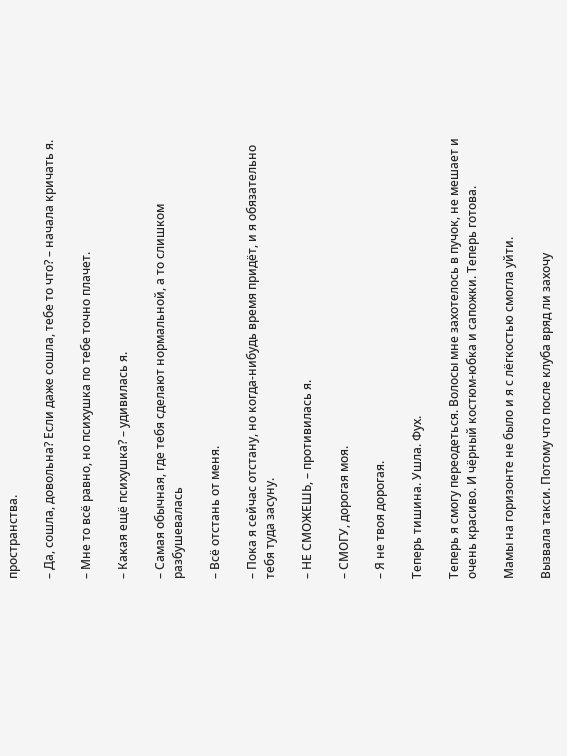пространства.

– Да, сошла, довольна? Если даже сошла, тебе то что? – начала кричать я.

– Мне то всё равно, но психушка по тебе точно плачет.

– Какая ещё психушка? – удивилась я.

– Самая обычная, где тебя сделают нормальной, а то слишком разбушевалась

– Всё отстань от меня.

– Пока я сейчас отстану, но когда-нибудь время придёт, и я обязательно тебя туда засуну.

– НЕ СМОЖЕШЬ, – противилась я.

– СМОГУ, дорогая моя.

– Я не твоя дорогая.

Теперь тишина. Ушла. Фух.

Теперь я смогу переодеться. Волосы мне захотелось в пучок, не мешает и очень красиво. И чёрный костюм-юбка и сапожки. Теперь готова.

Мамы на горизонте не было и я с лёгкостью смогла уйти.

Вызвала такси. Потому что после клуба вряд ли захочу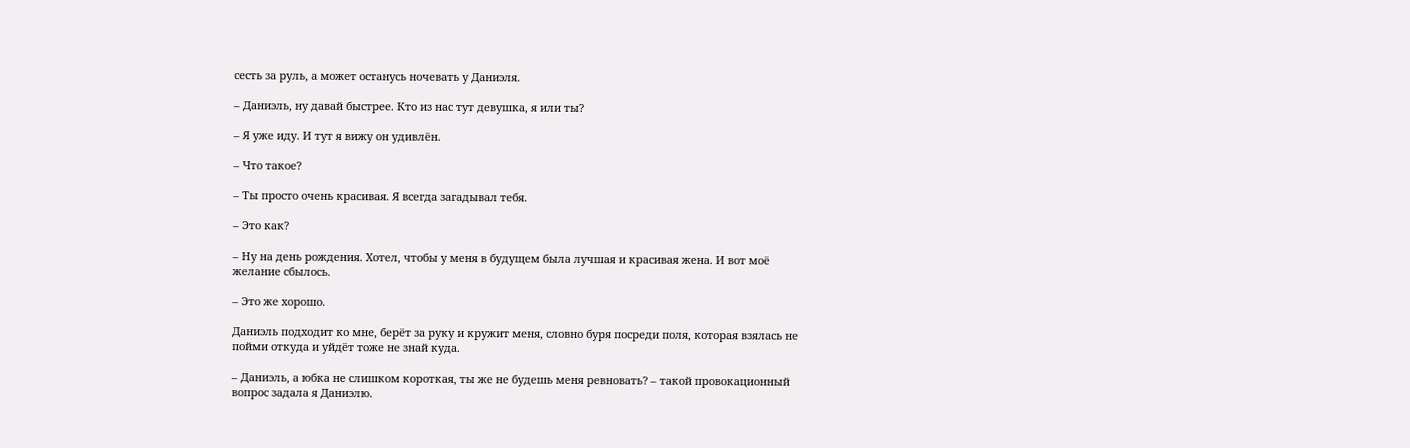сесть за руль, а может останусь ночевать у Даниэля.

– Даниэль, ну давай быстрее. Кто из нас тут девушка, я или ты?

– Я уже иду. И тут я вижу он удивлён.

– Что такое?

– Ты просто очень красивая. Я всегда загадывал тебя.

– Это как?

– Ну на день рождения. Хотел, чтобы у меня в будущем была лучшая и красивая жена. И вот моё желание сбылось.

– Это же хорошо.

Даниэль подходит ко мне, берёт за руку и кружит меня, словно буря посреди поля, которая взялась не пойми откуда и уйдёт тоже не знай куда.

– Даниэль, а юбка не слишком короткая, ты же не будешь меня ревновать? – такой провокационный вопрос задала я Даниэлю.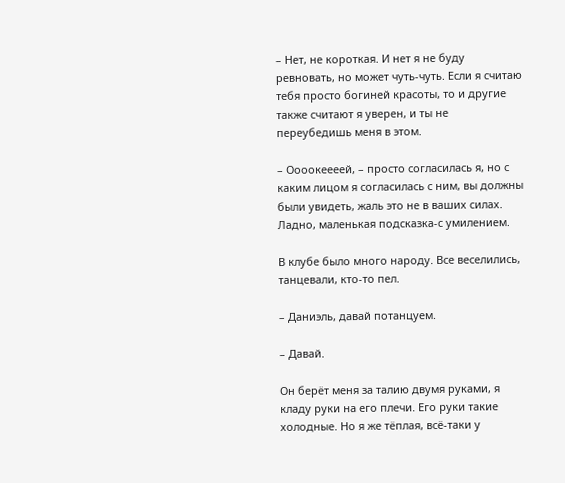– Нет, не короткая. И нет я не буду ревновать, но может чуть-чуть. Если я считаю тебя просто богиней красоты, то и другие также считают я уверен, и ты не переубедишь меня в этом.

– Оооокеееей, – просто согласилась я, но с каким лицом я согласилась с ним, вы должны были увидеть, жаль это не в ваших силах. Ладно, маленькая подсказка-с умилением.

В клубе было много народу. Все веселились, танцевали, кто-то пел.

– Даниэль, давай потанцуем.

– Давай.

Он берёт меня за талию двумя руками, я кладу руки на его плечи. Его руки такие холодные. Но я же тёплая, всё-таки у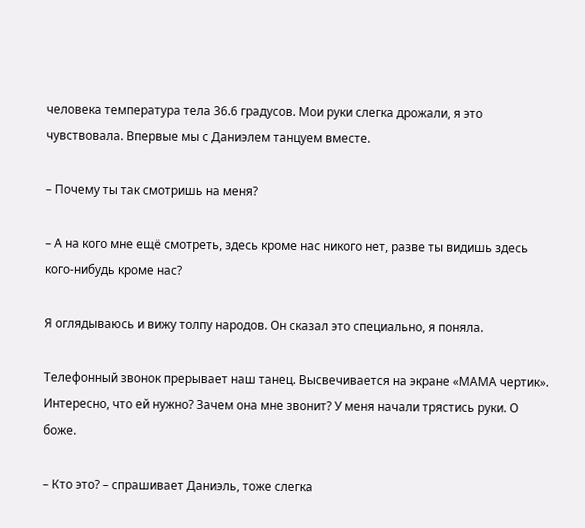человека температура тела 36.6 градусов. Мои руки слегка дрожали, я это чувствовала. Впервые мы с Даниэлем танцуем вместе.

– Почему ты так смотришь на меня?

– А на кого мне ещё смотреть, здесь кроме нас никого нет, разве ты видишь здесь кого-нибудь кроме нас?

Я оглядываюсь и вижу толпу народов. Он сказал это специально, я поняла.

Телефонный звонок прерывает наш танец. Высвечивается на экране «МАМА чертик». Интересно, что ей нужно? Зачем она мне звонит? У меня начали трястись руки. О боже.

– Кто это? – спрашивает Даниэль, тоже слегка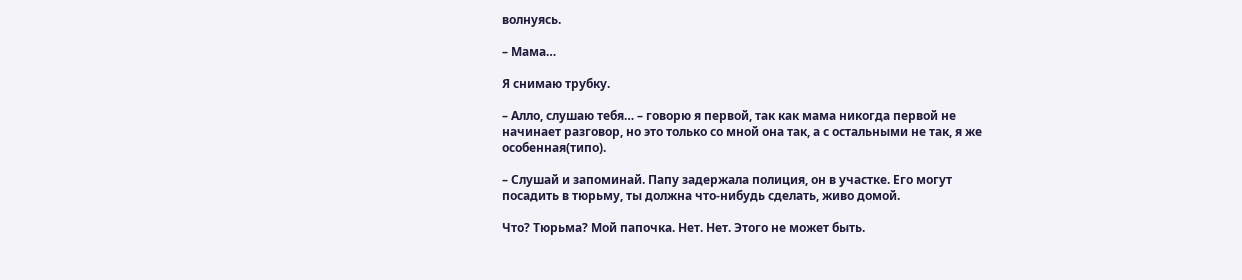волнуясь.

– Мама…

Я снимаю трубку.

– Алло, слушаю тебя… – говорю я первой, так как мама никогда первой не начинает разговор, но это только со мной она так, а с остальными не так, я же особенная(типо).

– Слушай и запоминай. Папу задержала полиция, он в участке. Его могут посадить в тюрьму, ты должна что-нибудь сделать, живо домой.

Что? Тюрьма? Мой папочка. Нет. Нет. Этого не может быть.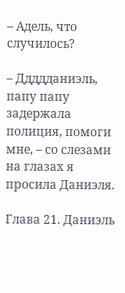– Адель, что случилось?

– Ддддданиэль, папу папу задержала полиция, помоги мне, – со слезами на глазах я просила Даниэля.

Глава 21. Даниэль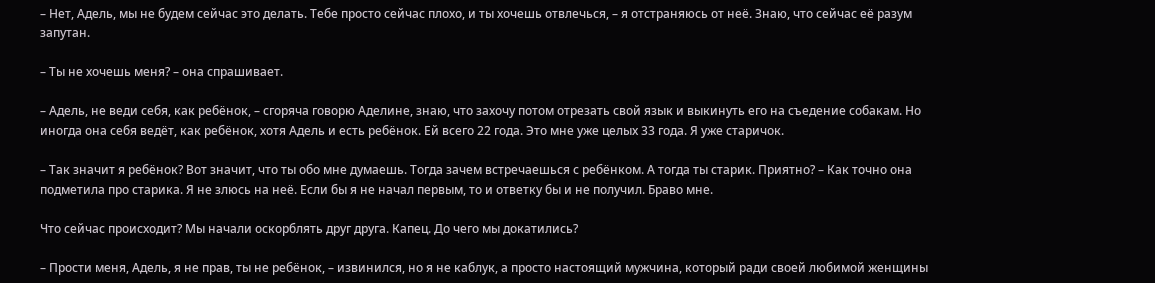– Нет, Адель, мы не будем сейчас это делать. Тебе просто сейчас плохо, и ты хочешь отвлечься, – я отстраняюсь от неё. Знаю, что сейчас её разум запутан.

– Ты не хочешь меня? – она спрашивает.

– Адель, не веди себя, как ребёнок, – сгоряча говорю Аделине, знаю, что захочу потом отрезать свой язык и выкинуть его на съедение собакам. Но иногда она себя ведёт, как ребёнок, хотя Адель и есть ребёнок. Ей всего 22 года. Это мне уже целых 33 года. Я уже старичок.

– Так значит я ребёнок? Вот значит, что ты обо мне думаешь. Тогда зачем встречаешься с ребёнком. А тогда ты старик. Приятно? – Как точно она подметила про старика. Я не злюсь на неё. Если бы я не начал первым, то и ответку бы и не получил. Браво мне.

Что сейчас происходит? Мы начали оскорблять друг друга. Капец. До чего мы докатились?

– Прости меня, Адель, я не прав, ты не ребёнок, – извинился, но я не каблук, а просто настоящий мужчина, который ради своей любимой женщины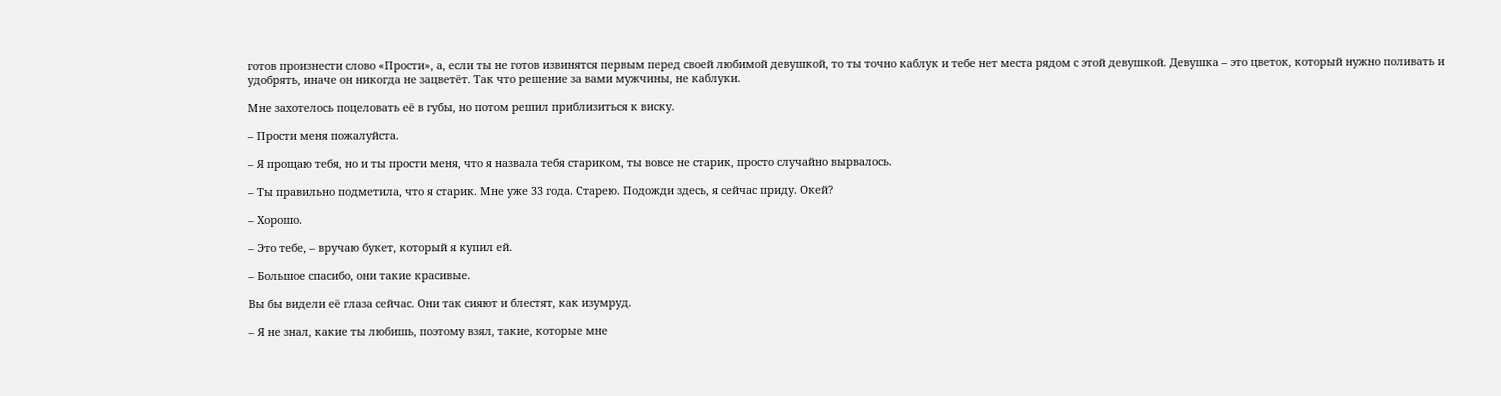готов произнести слово «Прости», а, если ты не готов извинятся первым перед своей любимой девушкой, то ты точно каблук и тебе нет места рядом с этой девушкой. Девушка – это цветок, который нужно поливать и удобрять, иначе он никогда не зацветёт. Так что решение за вами мужчины, не каблуки.

Мне захотелось поцеловать её в губы, но потом решил приблизиться к виску.

– Прости меня пожалуйста.

– Я прощаю тебя, но и ты прости меня, что я назвала тебя стариком, ты вовсе не старик, просто случайно вырвалось.

– Ты правильно подметила, что я старик. Мне уже 33 года. Старею. Подожди здесь, я сейчас приду. Окей?

– Хорошо.

– Это тебе, – вручаю букет, который я купил ей.

– Большое спасибо, они такие красивые.

Вы бы видели её глаза сейчас. Они так сияют и блестят, как изумруд.

– Я не знал, какие ты любишь, поэтому взял, такие, которые мне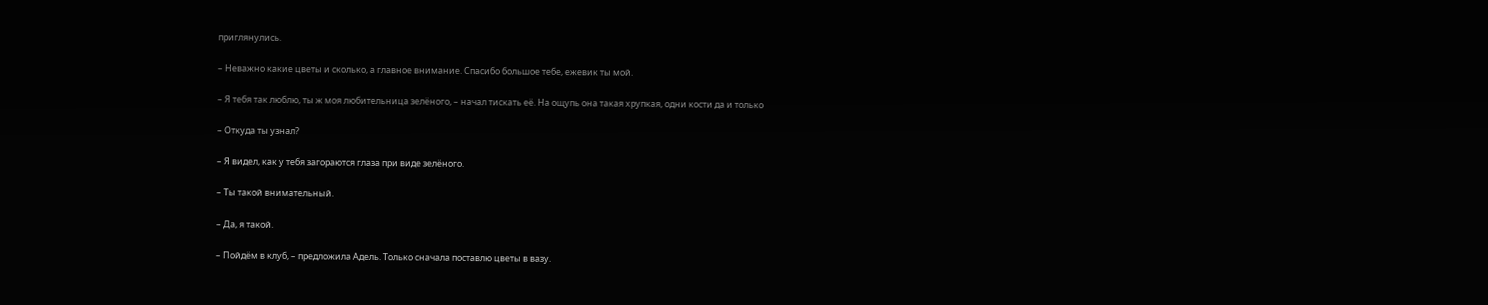приглянулись.

– Неважно какие цветы и сколько, а главное внимание. Спасибо большое тебе, ежевик ты мой.

– Я тебя так люблю, ты ж моя любительница зелёного, – начал тискать её. На ощупь она такая хрупкая, одни кости да и только

– Откуда ты узнал?

– Я видел, как у тебя загораются глаза при виде зелёного.

– Ты такой внимательный.

– Да, я такой.

– Пойдём в клуб, – предложила Адель. Только сначала поставлю цветы в вазу.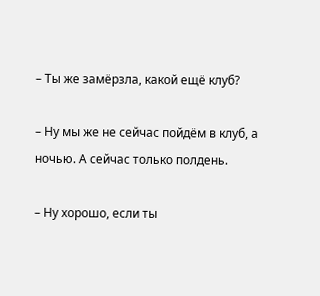– Ты же замёрзла, какой ещё клуб?

– Ну мы же не сейчас пойдём в клуб, а ночью. А сейчас только полдень.

– Ну хорошо, если ты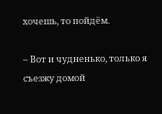хочешь, то пойдём.

– Вот и чудненько, только я съезжу домой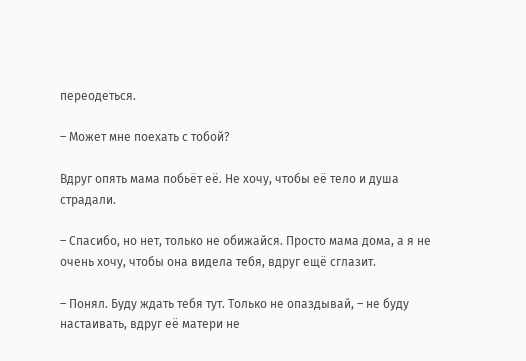переодеться.

– Может мне поехать с тобой?

Вдруг опять мама побьёт её. Не хочу, чтобы её тело и душа страдали.

– Спасибо, но нет, только не обижайся. Просто мама дома, а я не очень хочу, чтобы она видела тебя, вдруг ещё сглазит.

– Понял. Буду ждать тебя тут. Только не опаздывай, – не буду настаивать, вдруг её матери не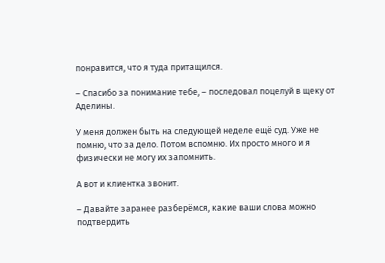понравится, что я туда притащился.

– Спасибо за понимание тебе, – последовал поцелуй в щеку от Аделины.

У меня должен быть на следующей неделе ещё суд. Уже не помню, что за дело. Потом вспомню. Их просто много и я физически не могу их запомнить.

А вот и клиентка звонит.

– Давайте заранее разберёмся, какие ваши слова можно подтвердить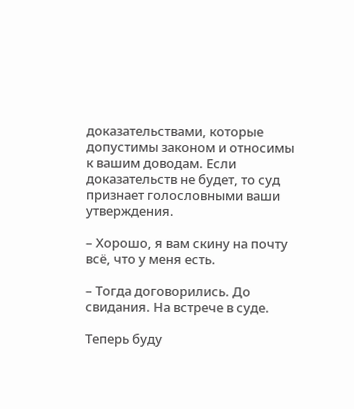доказательствами, которые допустимы законом и относимы к вашим доводам. Если доказательств не будет, то суд признает голословными ваши утверждения.

– Хорошо, я вам скину на почту всё, что у меня есть.

– Тогда договорились. До свидания. На встрече в суде.

Теперь буду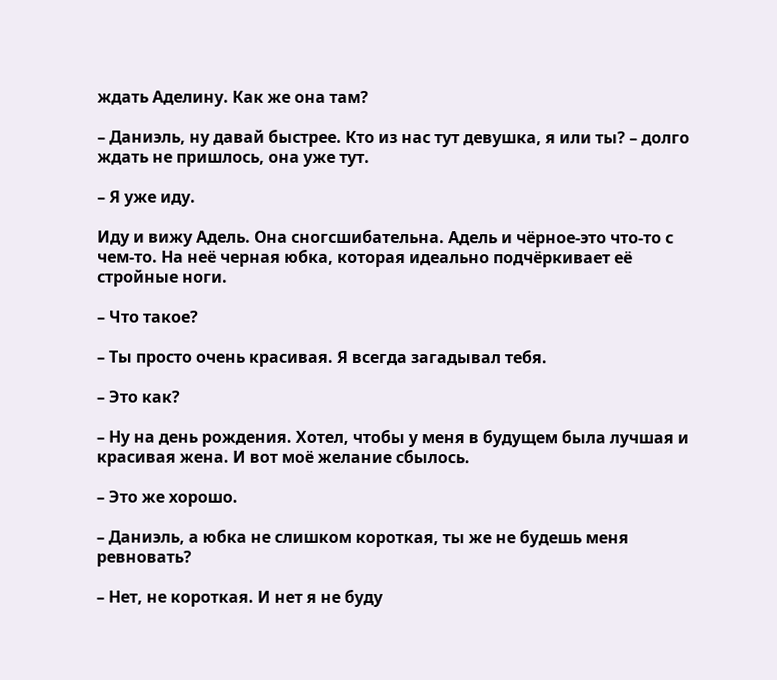ждать Аделину. Как же она там?

– Даниэль, ну давай быстрее. Кто из нас тут девушка, я или ты? – долго ждать не пришлось, она уже тут.

– Я уже иду.

Иду и вижу Адель. Она сногсшибательна. Адель и чёрное-это что-то с чем-то. На неё черная юбка, которая идеально подчёркивает её стройные ноги.

– Что такое?

– Ты просто очень красивая. Я всегда загадывал тебя.

– Это как?

– Ну на день рождения. Хотел, чтобы у меня в будущем была лучшая и красивая жена. И вот моё желание сбылось.

– Это же хорошо.

– Даниэль, а юбка не слишком короткая, ты же не будешь меня ревновать?

– Нет, не короткая. И нет я не буду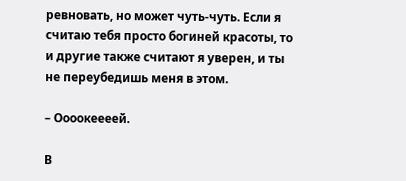ревновать, но может чуть-чуть. Если я считаю тебя просто богиней красоты, то и другие также считают я уверен, и ты не переубедишь меня в этом.

– Оооокеееей.

В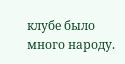клубе было много народу.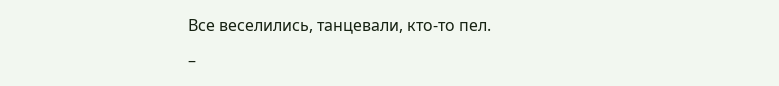Все веселились, танцевали, кто-то пел.

–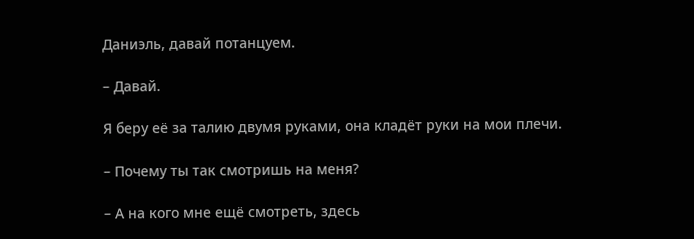Даниэль, давай потанцуем.

– Давай.

Я беру её за талию двумя руками, она кладёт руки на мои плечи.

– Почему ты так смотришь на меня?

– А на кого мне ещё смотреть, здесь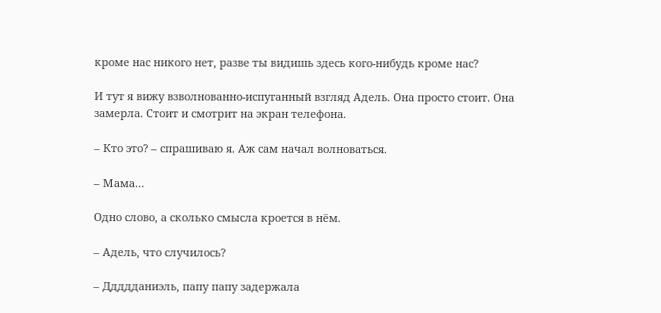кроме нас никого нет, разве ты видишь здесь кого-нибудь кроме нас?

И тут я вижу взволнованно-испуганный взгляд Адель. Она просто стоит. Она замерла. Стоит и смотрит на экран телефона.

– Кто это? – спрашиваю я. Аж сам начал волноваться.

– Мама…

Одно слово, а сколько смысла кроется в нём.

– Адель, что случилось?

– Ддддданиэль, папу папу задержала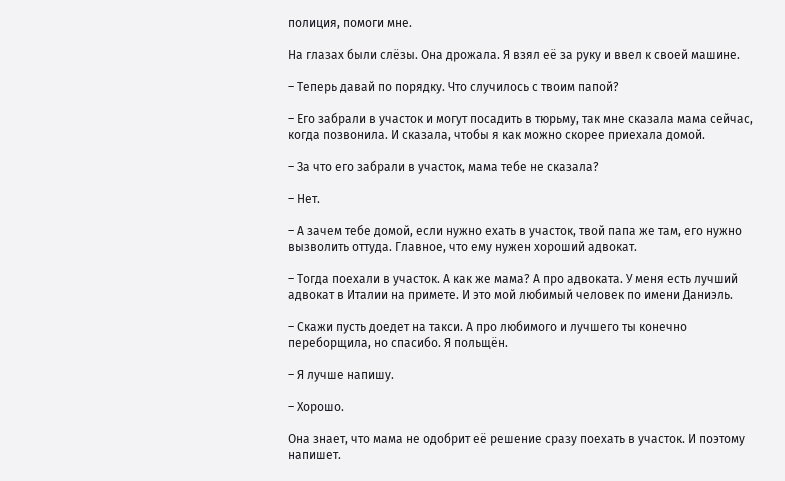полиция, помоги мне.

На глазах были слёзы. Она дрожала. Я взял её за руку и ввел к своей машине.

– Теперь давай по порядку. Что случилось с твоим папой?

– Его забрали в участок и могут посадить в тюрьму, так мне сказала мама сейчас, когда позвонила. И сказала, чтобы я как можно скорее приехала домой.

– За что его забрали в участок, мама тебе не сказала?

– Нет.

– А зачем тебе домой, если нужно ехать в участок, твой папа же там, его нужно вызволить оттуда. Главное, что ему нужен хороший адвокат.

– Тогда поехали в участок. А как же мама? А про адвоката. У меня есть лучший адвокат в Италии на примете. И это мой любимый человек по имени Даниэль.

– Скажи пусть доедет на такси. А про любимого и лучшего ты конечно переборщила, но спасибо. Я польщён.

– Я лучше напишу.

– Хорошо.

Она знает, что мама не одобрит её решение сразу поехать в участок. И поэтому напишет.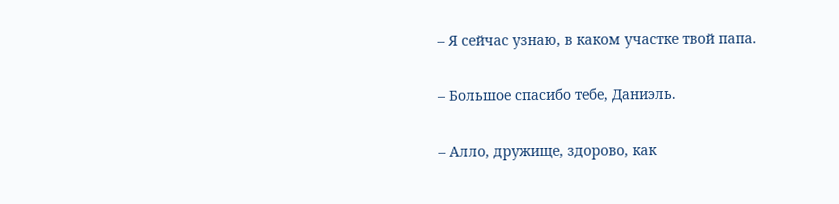– Я сейчас узнаю, в каком участке твой папа.

– Большое спасибо тебе, Даниэль.

– Алло, дружище, здорово, как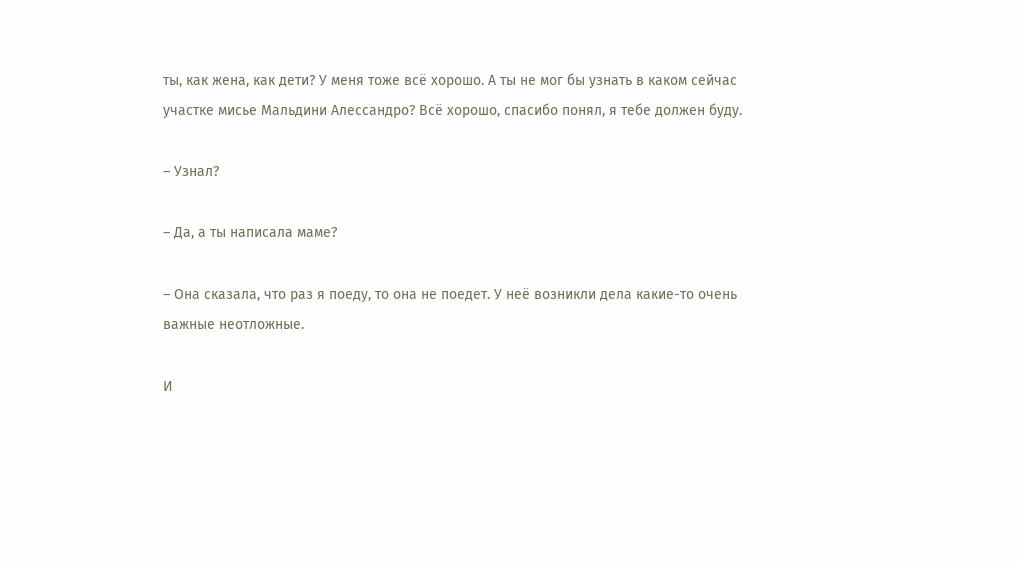ты, как жена, как дети? У меня тоже всё хорошо. А ты не мог бы узнать в каком сейчас участке мисье Мальдини Алессандро? Всё хорошо, спасибо понял, я тебе должен буду.

– Узнал?

– Да, а ты написала маме?

– Она сказала, что раз я поеду, то она не поедет. У неё возникли дела какие-то очень важные неотложные.

И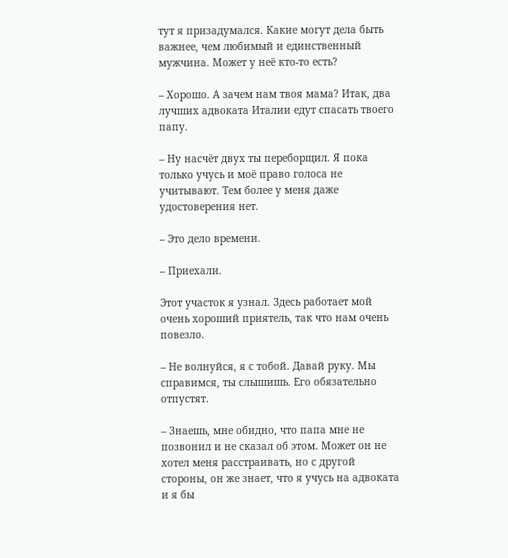тут я призадумался. Какие могут дела быть важнее, чем любимый и единственный мужчина. Может у неё кто-то есть?

– Хорошо. А зачем нам твоя мама? Итак, два лучших адвоката Италии едут спасать твоего папу.

– Ну насчёт двух ты переборщил. Я пока только учусь и моё право голоса не учитывают. Тем более у меня даже удостоверения нет.

– Это дело времени.

– Приехали.

Этот участок я узнал. Здесь работает мой очень хороший приятель, так что нам очень повезло.

– Не волнуйся, я с тобой. Давай руку. Мы справимся, ты слышишь. Его обязательно отпустят.

– Знаешь, мне обидно, что папа мне не позвонил и не сказал об этом. Может он не хотел меня расстраивать, но с другой стороны, он же знает, что я учусь на адвоката и я бы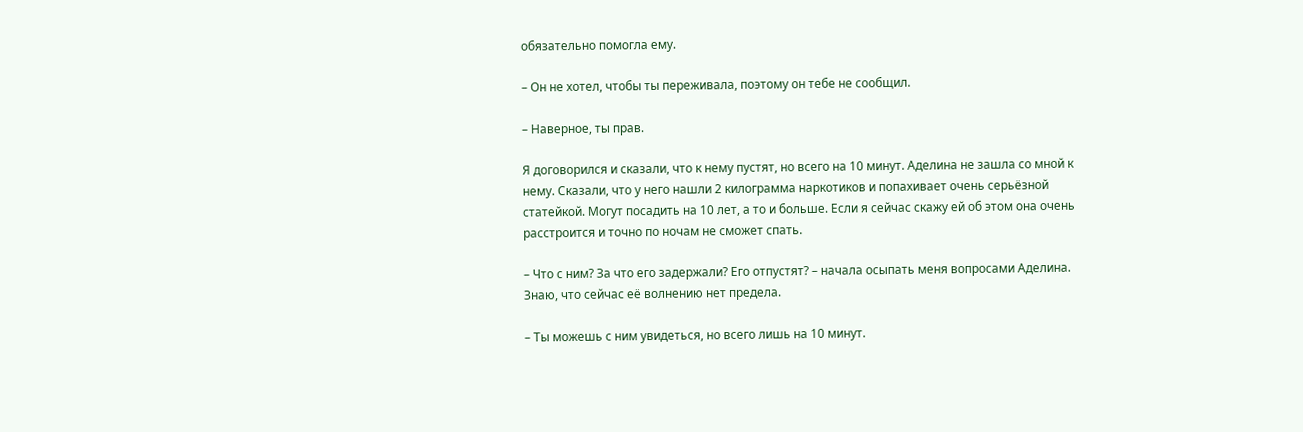обязательно помогла ему.

– Он не хотел, чтобы ты переживала, поэтому он тебе не сообщил.

– Наверное, ты прав.

Я договорился и сказали, что к нему пустят, но всего на 10 минут. Аделина не зашла со мной к нему. Сказали, что у него нашли 2 килограмма наркотиков и попахивает очень серьёзной статейкой. Могут посадить на 10 лет, а то и больше. Если я сейчас скажу ей об этом она очень расстроится и точно по ночам не сможет спать.

– Что с ним? За что его задержали? Его отпустят? – начала осыпать меня вопросами Аделина. Знаю, что сейчас её волнению нет предела.

– Ты можешь с ним увидеться, но всего лишь на 10 минут.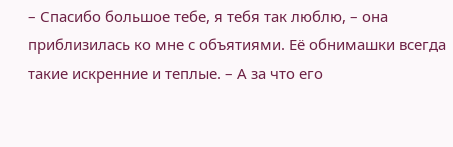– Спасибо большое тебе, я тебя так люблю, – она приблизилась ко мне с объятиями. Её обнимашки всегда такие искренние и теплые. – А за что его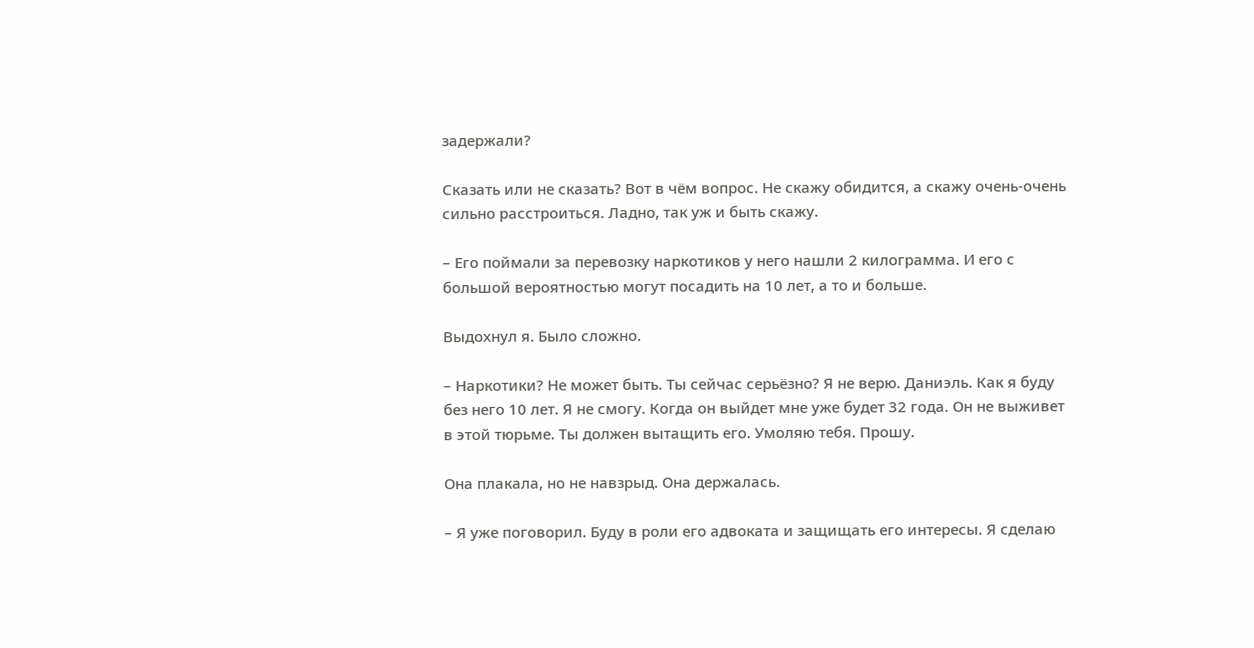задержали?

Сказать или не сказать? Вот в чём вопрос. Не скажу обидится, а скажу очень-очень сильно расстроиться. Ладно, так уж и быть скажу.

– Его поймали за перевозку наркотиков у него нашли 2 килограмма. И его с большой вероятностью могут посадить на 10 лет, а то и больше.

Выдохнул я. Было сложно.

– Наркотики? Не может быть. Ты сейчас серьёзно? Я не верю. Даниэль. Как я буду без него 10 лет. Я не смогу. Когда он выйдет мне уже будет 32 года. Он не выживет в этой тюрьме. Ты должен вытащить его. Умоляю тебя. Прошу.

Она плакала, но не навзрыд. Она держалась.

– Я уже поговорил. Буду в роли его адвоката и защищать его интересы. Я сделаю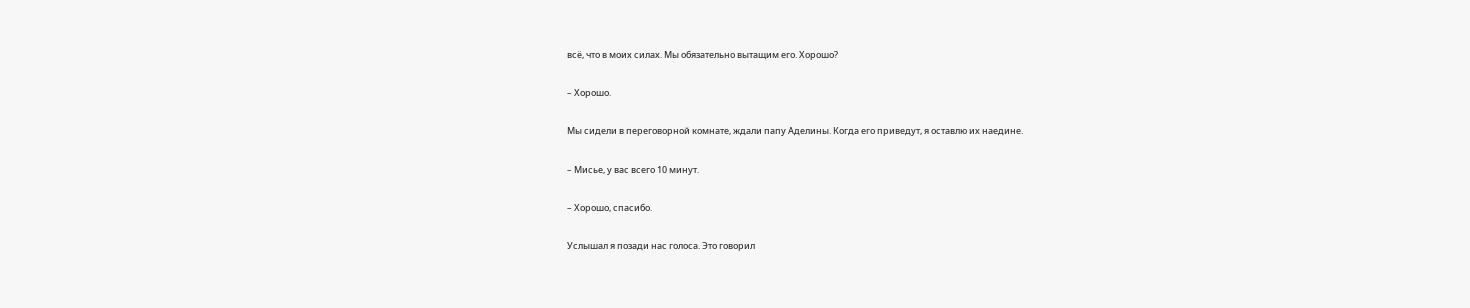всё, что в моих силах. Мы обязательно вытащим его. Хорошо?

– Хорошо.

Мы сидели в переговорной комнате, ждали папу Аделины. Когда его приведут, я оставлю их наедине.

– Мисье, у вас всего 10 минут.

– Хорошо, спасибо.

Услышал я позади нас голоса. Это говорил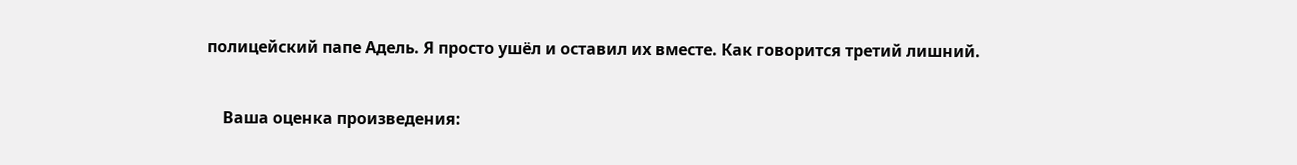полицейский папе Адель. Я просто ушёл и оставил их вместе. Как говорится третий лишний.


    Ваша оценка произведения: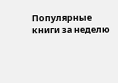Популярные книги за неделю